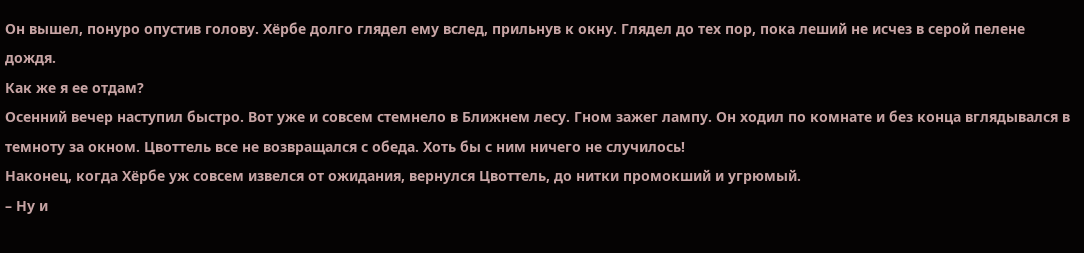Он вышел, понуро опустив голову. Хёрбе долго глядел ему вслед, прильнув к окну. Глядел до тех пор, пока леший не исчез в серой пелене дождя.
Как же я ее отдам?
Осенний вечер наступил быстро. Вот уже и совсем стемнело в Ближнем лесу. Гном зажег лампу. Он ходил по комнате и без конца вглядывался в темноту за окном. Цвоттель все не возвращался с обеда. Хоть бы с ним ничего не случилось!
Наконец, когда Хёрбе уж совсем извелся от ожидания, вернулся Цвоттель, до нитки промокший и угрюмый.
– Ну и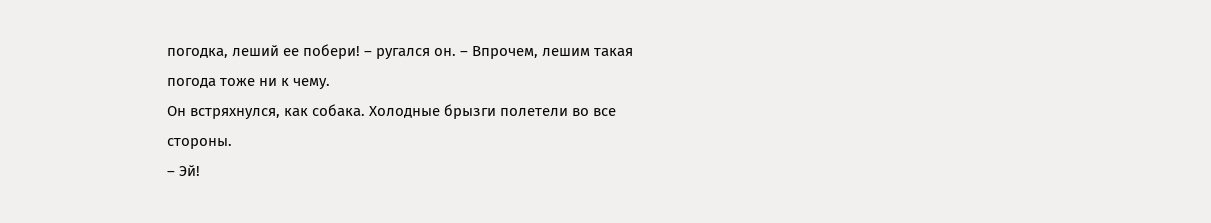погодка, леший ее побери! – ругался он. – Впрочем, лешим такая погода тоже ни к чему.
Он встряхнулся, как собака. Холодные брызги полетели во все стороны.
– Эй!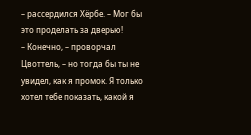– рассердился Хёрбе. – Мог бы это проделать за дверью!
– Конечно, – проворчал Цвоттель, – но тогда бы ты не увидел, как я промок. Я только хотел тебе показать, какой я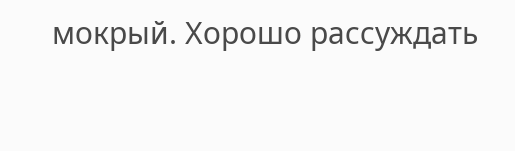мокрый. Хорошо рассуждать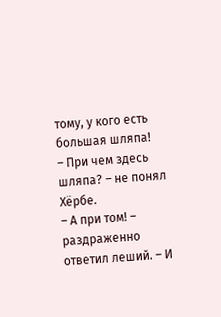тому, у кого есть большая шляпа!
– При чем здесь шляпа? – не понял Хёрбе.
– А при том! – раздраженно ответил леший. – И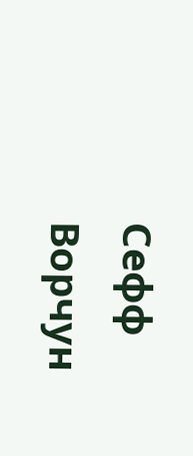Сефф Ворчун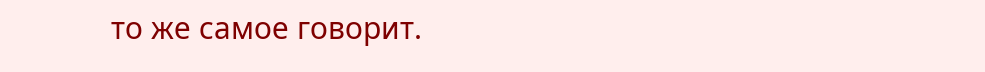то же самое говорит.